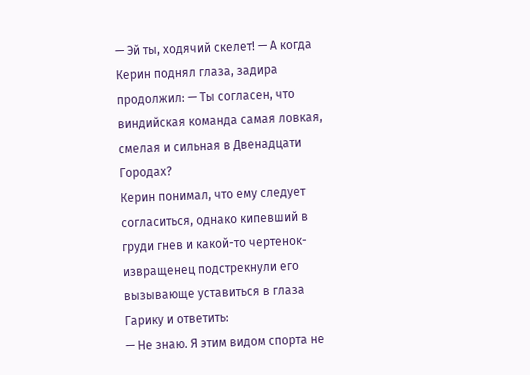— Эй ты, ходячий скелет! — А когда Керин поднял глаза, задира продолжил: — Ты согласен, что виндийская команда самая ловкая, смелая и сильная в Двенадцати Городах?
Керин понимал, что ему следует согласиться, однако кипевший в груди гнев и какой-то чертенок-извращенец подстрекнули его вызывающе уставиться в глаза Гарику и ответить:
— Не знаю. Я этим видом спорта не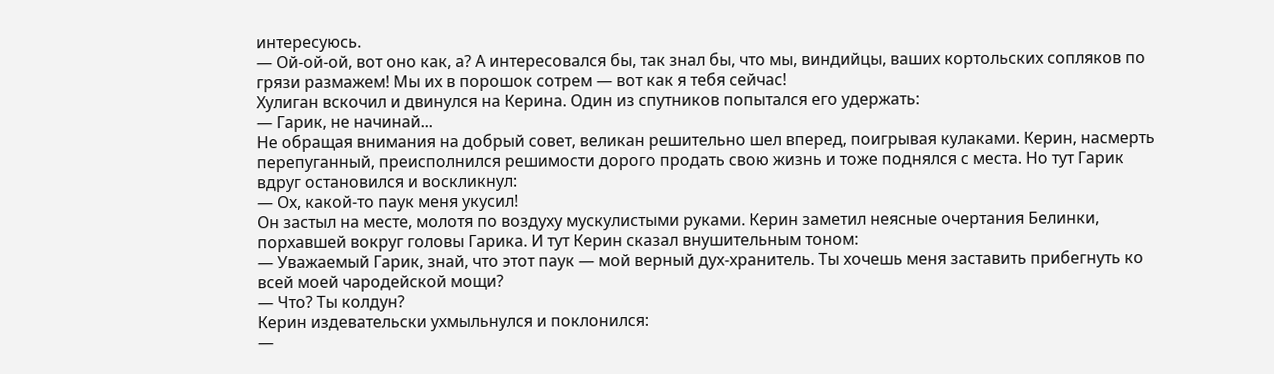интересуюсь.
— Ой-ой-ой, вот оно как, а? А интересовался бы, так знал бы, что мы, виндийцы, ваших кортольских сопляков по грязи размажем! Мы их в порошок сотрем — вот как я тебя сейчас!
Хулиган вскочил и двинулся на Керина. Один из спутников попытался его удержать:
— Гарик, не начинай...
Не обращая внимания на добрый совет, великан решительно шел вперед, поигрывая кулаками. Керин, насмерть перепуганный, преисполнился решимости дорого продать свою жизнь и тоже поднялся с места. Но тут Гарик вдруг остановился и воскликнул:
— Ох, какой-то паук меня укусил!
Он застыл на месте, молотя по воздуху мускулистыми руками. Керин заметил неясные очертания Белинки, порхавшей вокруг головы Гарика. И тут Керин сказал внушительным тоном:
— Уважаемый Гарик, знай, что этот паук — мой верный дух-хранитель. Ты хочешь меня заставить прибегнуть ко всей моей чародейской мощи?
— Что? Ты колдун?
Керин издевательски ухмыльнулся и поклонился:
—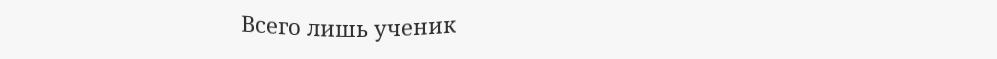Всего лишь ученик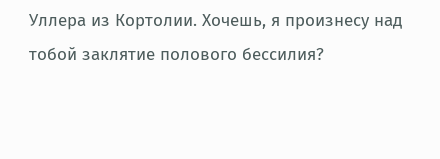Уллера из Кортолии. Хочешь, я произнесу над тобой заклятие полового бессилия?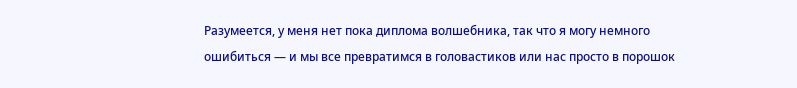Разумеется, у меня нет пока диплома волшебника, так что я могу немного ошибиться — и мы все превратимся в головастиков или нас просто в порошок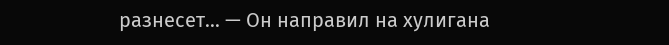разнесет... — Он направил на хулигана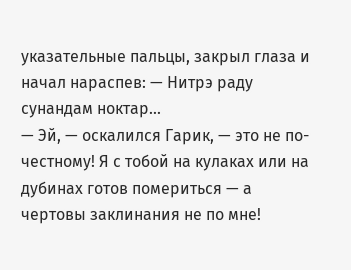указательные пальцы, закрыл глаза и начал нараспев: — Нитрэ раду сунандам ноктар...
— Эй, — оскалился Гарик, — это не по-честному! Я с тобой на кулаках или на дубинах готов помериться — а чертовы заклинания не по мне!